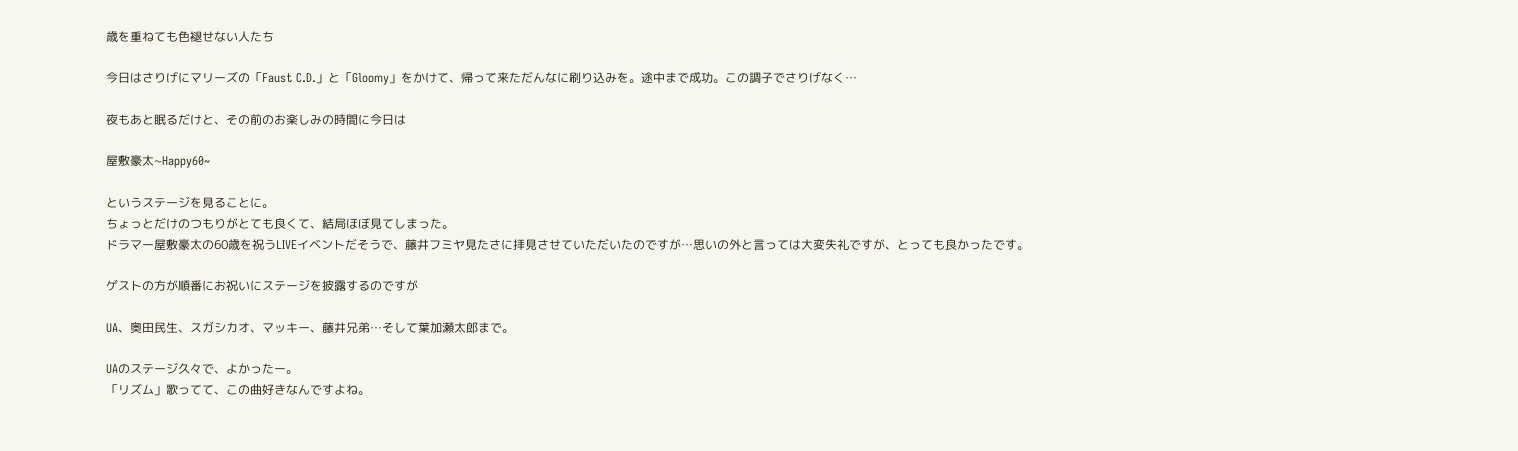歳を重ねても色褪せない人たち

今日はさりげにマリーズの「Faust C.D.」と「Gloomy」をかけて、帰って来ただんなに刷り込みを。途中まで成功。この調子でさりげなく…

夜もあと眠るだけと、その前のお楽しみの時間に今日は

屋敷豪太~Happy60~

というステージを見ることに。
ちょっとだけのつもりがとても良くて、結局ほぼ見てしまった。
ドラマー屋敷豪太の60歳を祝うLIVEイベントだそうで、藤井フミヤ見たさに拝見させていただいたのですが…思いの外と言っては大変失礼ですが、とっても良かったです。

ゲストの方が順番にお祝いにステージを披露するのですが

UA、奥田民生、スガシカオ、マッキー、藤井兄弟…そして葉加瀬太郎まで。

UAのステージ久々で、よかったー。
「リズム」歌ってて、この曲好きなんですよね。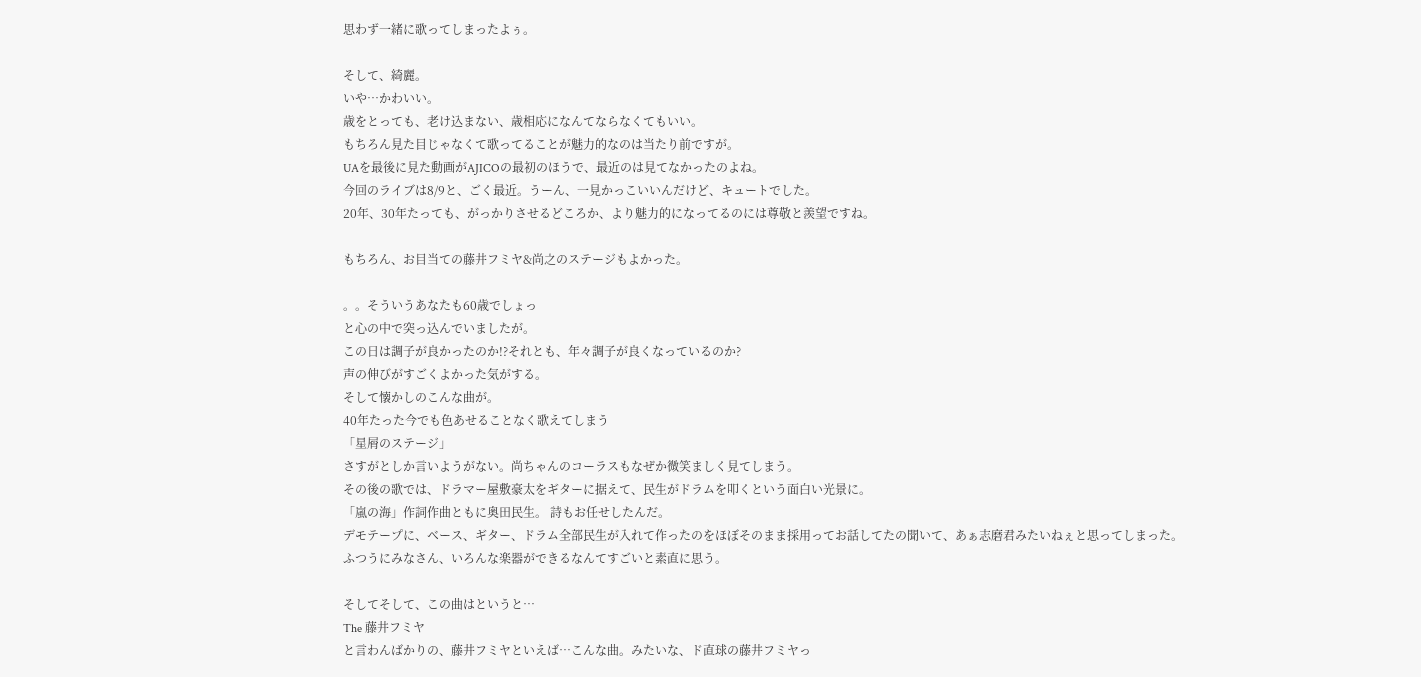思わず一緒に歌ってしまったよぅ。

そして、綺麗。
いや…かわいい。
歳をとっても、老け込まない、歳相応になんてならなくてもいい。
もちろん見た目じゃなくて歌ってることが魅力的なのは当たり前ですが。
UAを最後に見た動画がAJICOの最初のほうで、最近のは見てなかったのよね。
今回のライブは8/9と、ごく最近。うーん、一見かっこいいんだけど、キュートでした。
20年、30年たっても、がっかりさせるどころか、より魅力的になってるのには尊敬と羨望ですね。

もちろん、お目当ての藤井フミヤ&尚之のステージもよかった。

。。そういうあなたも60歳でしょっ
と心の中で突っ込んでいましたが。
この日は調子が良かったのか!?それとも、年々調子が良くなっているのか?
声の伸びがすごくよかった気がする。
そして懐かしのこんな曲が。
40年たった今でも色あせることなく歌えてしまう
「星屑のステージ」
さすがとしか言いようがない。尚ちゃんのコーラスもなぜか微笑ましく見てしまう。
その後の歌では、ドラマー屋敷豪太をギターに据えて、民生がドラムを叩くという面白い光景に。
「嵐の海」作詞作曲ともに奥田民生。 詩もお任せしたんだ。
デモテープに、ベース、ギター、ドラム全部民生が入れて作ったのをほぼそのまま採用ってお話してたの聞いて、あぁ志磨君みたいねぇと思ってしまった。
ふつうにみなさん、いろんな楽器ができるなんてすごいと素直に思う。

そしてそして、この曲はというと…
The 藤井フミヤ
と言わんばかりの、藤井フミヤといえば…こんな曲。みたいな、ド直球の藤井フミヤっ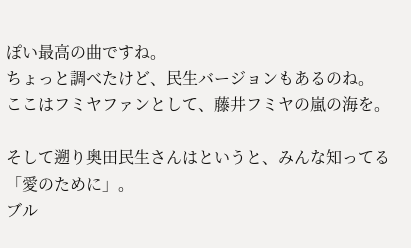ぽい最高の曲ですね。
ちょっと調べたけど、民生バージョンもあるのね。
ここはフミヤファンとして、藤井フミヤの嵐の海を。

そして遡り奥田民生さんはというと、みんな知ってる「愛のために」。
ブル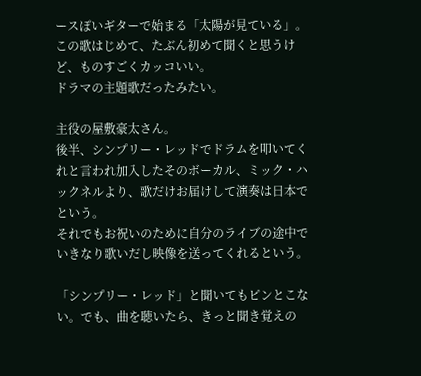ースぽいギターで始まる「太陽が見ている」。
この歌はじめて、たぶん初めて聞くと思うけど、ものすごくカッコいい。
ドラマの主題歌だったみたい。

主役の屋敷豪太さん。
後半、シンプリー・レッドでドラムを叩いてくれと言われ加入したそのボーカル、ミック・ハックネルより、歌だけお届けして演奏は日本でという。
それでもお祝いのために自分のライブの途中でいきなり歌いだし映像を送ってくれるという。

「シンプリー・レッド」と聞いてもピンとこない。でも、曲を聴いたら、きっと聞き覚えの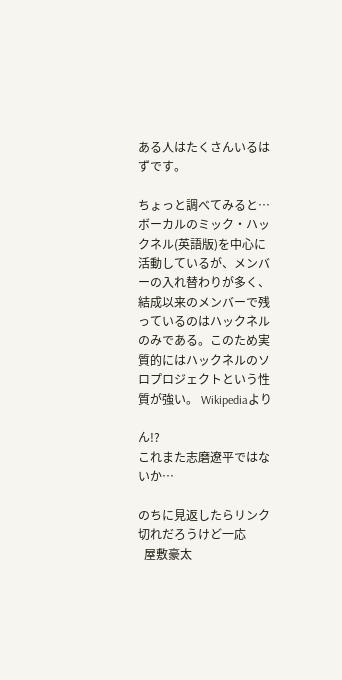ある人はたくさんいるはずです。

ちょっと調べてみると…
ボーカルのミック・ハックネル(英語版)を中心に活動しているが、メンバーの入れ替わりが多く、結成以来のメンバーで残っているのはハックネルのみである。このため実質的にはハックネルのソロプロジェクトという性質が強い。 Wikipediaより

ん!?
これまた志磨遼平ではないか…

のちに見返したらリンク切れだろうけど一応
  屋敷豪太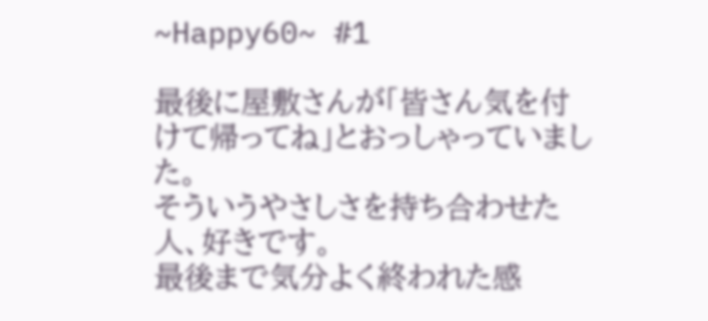~Happy60~ #1

最後に屋敷さんが「皆さん気を付けて帰ってね」とおっしゃっていました。
そういうやさしさを持ち合わせた人、好きです。
最後まで気分よく終われた感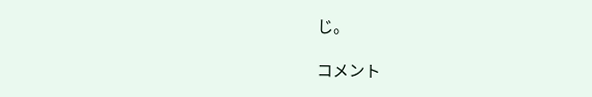じ。

コメント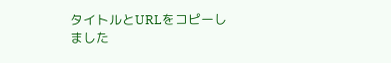タイトルとURLをコピーしました